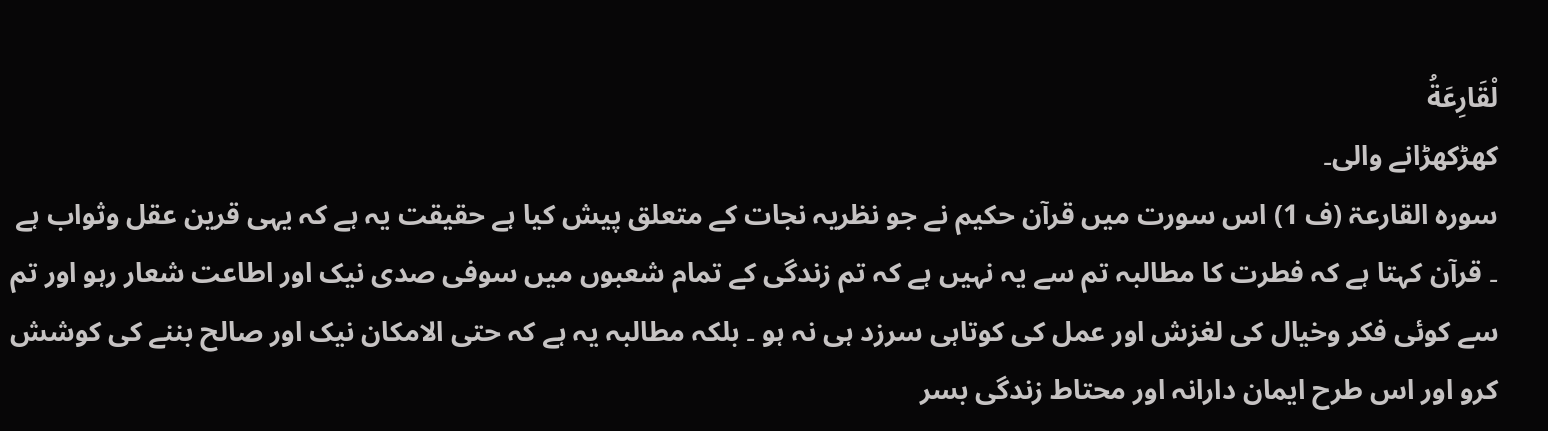لْقَارِعَةُ
کھڑکھڑانے والی۔
سورہ القارعۃ (ف 1) اس سورت میں قرآن حکیم نے جو نظریہ نجات کے متعلق پیش کیا ہے حقیقت یہ ہے کہ یہی قرین عقل وثواب ہے ۔ قرآن کہتا ہے کہ فطرت کا مطالبہ تم سے یہ نہیں ہے کہ تم زندگی کے تمام شعبوں میں سوفی صدی نیک اور اطاعت شعار رہو اور تم سے کوئی فکر وخیال کی لغزش اور عمل کی کوتاہی سرزد ہی نہ ہو ۔ بلکہ مطالبہ یہ ہے کہ حتی الامکان نیک اور صالح بننے کی کوشش کرو اور اس طرح ایمان دارانہ اور محتاط زندگی بسر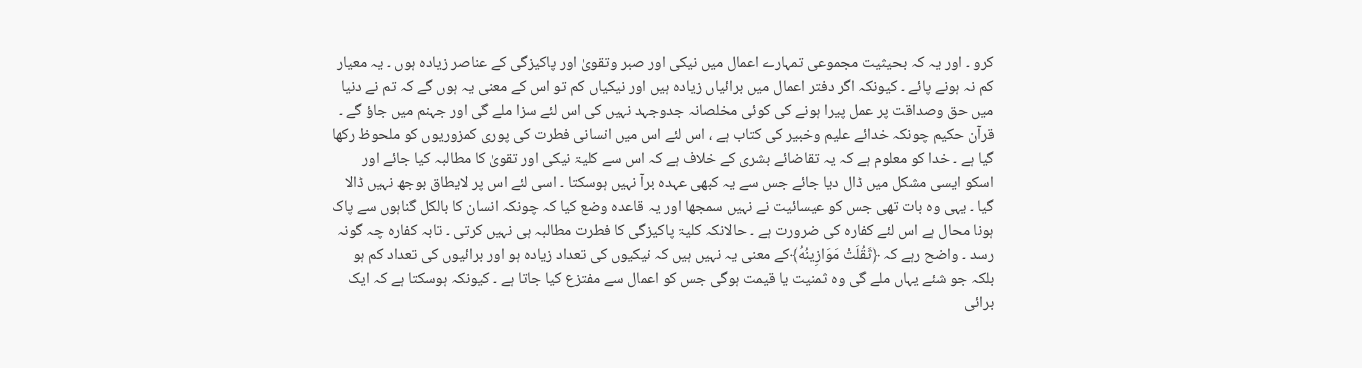کرو ۔ اور یہ کہ بحیثیت مجموعی تمہارے اعمال میں نیکی اور صبر وتقویٰ اور پاکیزگی کے عناصر زیادہ ہوں ۔ یہ معیار کم نہ ہونے پائے ۔ کیونکہ اگر دفتر اعمال میں برائیاں زیادہ ہیں اور نیکیاں کم تو اس کے معنی یہ ہوں گے کہ تم نے دنیا میں حق وصداقت پر عمل پیرا ہونے کی کوئی مخلصانہ جدوجہد نہیں کی اس لئے سزا ملے گی اور جہنم میں جاؤ گے ۔ قرآن حکیم چونکہ خدائے علیم وخبیر کی کتاب ہے ، اس لئے اس میں انسانی فطرت کی پوری کمزوریوں کو ملحوظ رکھا گیا ہے ۔ خدا کو معلوم ہے کہ یہ تقاضائے بشری کے خلاف ہے کہ اس سے کلیۃ نیکی اور تقویٰ کا مطالبہ کیا جائے اور اسکو ایسی مشکل میں ڈال دیا جائے جس سے یہ کبھی عہدہ برآ نہیں ہوسکتا ۔ اسی لئے اس پر لایطاق بوجھ نہیں ڈالا گیا ۔ یہی وہ بات تھی جس کو عیسائیت نے نہیں سمجھا اور یہ قاعدہ وضع کیا کہ چونکہ انسان کا بالکل گناہوں سے پاک ہونا محال ہے اس لئے کفارہ کی ضرورت ہے ۔ حالانکہ کلیۃ پاکیزگی کا فطرت مطالبہ ہی نہیں کرتی ۔ تابہ کفارہ چہ گونہ رسد ۔ واضح رہے کہ ﴿ثَقُلَتْ مَوَازِينُهُ﴾کے معنی یہ نہیں ہیں کہ نیکیوں کی تعداد زیادہ ہو اور برائیوں کی تعداد کم ہو بلکہ جو شئے یہاں ملے گی وہ ثمنیت یا قیمت ہوگی جس کو اعمال سے مفتزع کیا جاتا ہے ۔ کیونکہ ہوسکتا ہے کہ ایک برائی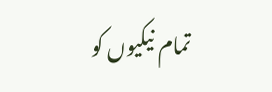تمام نیکیوں کو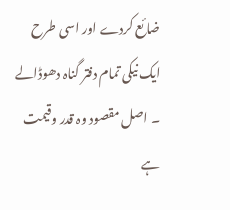ضائع کردے اور اسی طرح ایک نیکی تمام دفتر گناہ دھوڈالے ۔ اصل مقصود وہ قدر وقیمت ہے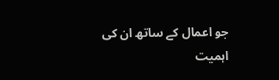جو اعمال کے ساتھ ان کی اہمیت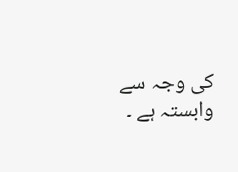کی وجہ سے وابستہ ہے ۔